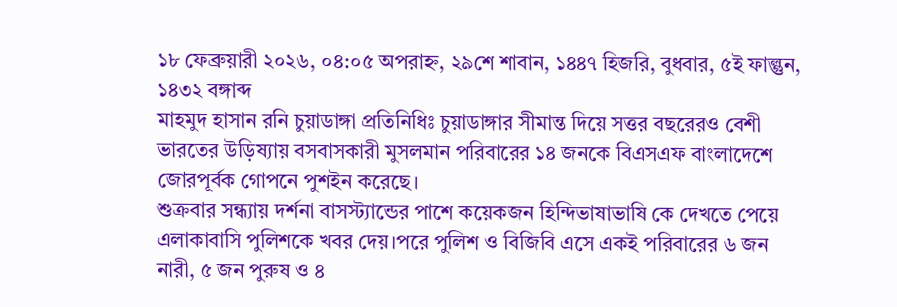১৮ ফেব্রুয়ারী ২০২৬, ০৪:০৫ অপরাহ্ন, ২৯শে শাবান, ১৪৪৭ হিজরি, বুধবার, ৫ই ফাল্গুন, ১৪৩২ বঙ্গাব্দ
মাহমুদ হাসান রনি চুয়াডাঙ্গা প্রতিনিধিঃ চুয়াডাঙ্গার সীমান্ত দিয়ে সত্তর বছরেরও বেশী ভারতের উড়িষ্যায় বসবাসকারী মুসলমান পরিবারের ১৪ জনকে বিএসএফ বাংলাদেশে জোরপূর্বক গোপনে পুশইন করেছে।
শুক্রবার সন্ধ্যায় দর্শনা বাসস্ট্যান্ডের পাশে কয়েকজন হিন্দিভাষাভাষি কে দেখতে পেয়ে এলাকাবাসি পুলিশকে খবর দেয়।পরে পুলিশ ও বিজিবি এসে একই পরিবারের ৬ জন নারী, ৫ জন পুরুষ ও ৪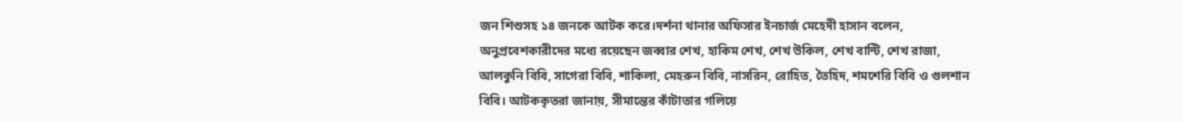জন শিশুসহ ১৪ জনকে আটক করে।দর্শনা থানার অফিসার ইনচার্জ মেহেদী হাসান বলেন, অনুপ্রবেশকারীদের মধ্যে রয়েছেন জব্বার শেখ, হাকিম শেখ, শেখ উকিল, শেখ বান্টি, শেখ রাজা, আলকুনি বিবি, সাগেরা বিবি, শাকিলা, মেহরুন বিবি, নাসরিন, রোহিত, তৈহিদ, শমশেরি বিবি ও গুলশান বিবি। আটককৃতরা জানায়, সীমান্তের কাঁটাতার গলিয়ে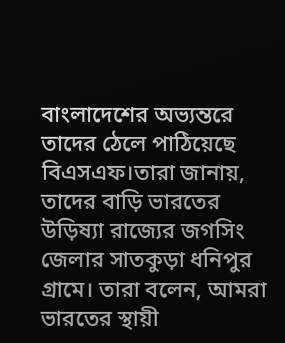বাংলাদেশের অভ্যন্তরে তাদের ঠেলে পাঠিয়েছে বিএসএফ।তারা জানায়, তাদের বাড়ি ভারতের উড়িষ্যা রাজ্যের জগসিং জেলার সাতকুড়া ধনিপুর গ্রামে। তারা বলেন, আমরা ভারতের স্থায়ী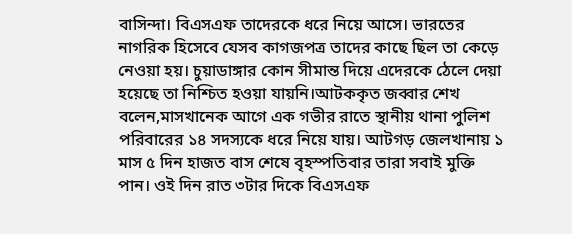বাসিন্দা। বিএসএফ তাদেরকে ধরে নিয়ে আসে। ভারতের নাগরিক হিসেবে যেসব কাগজপত্র তাদের কাছে ছিল তা কেড়ে নেওয়া হয়। চুয়াডাঙ্গার কোন সীমান্ত দিয়ে এদেরকে ঠেলে দেয়া হয়েছে তা নিশ্চিত হওয়া যায়নি।আটককৃত জব্বার শেখ বলেন,মাসখানেক আগে এক গভীর রাতে স্থানীয় থানা পুলিশ পরিবারের ১৪ সদস্যকে ধরে নিয়ে যায়। আটগড় জেলখানায় ১ মাস ৫ দিন হাজত বাস শেষে বৃহস্পতিবার তারা সবাই মুক্তি পান। ওই দিন রাত ৩টার দিকে বিএসএফ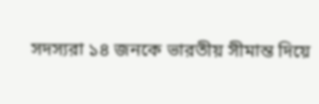সদস্যরা ১৪ জনকে ভারতীয় সীমান্ত দিয়ে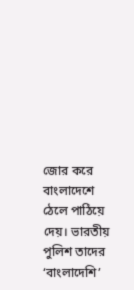জোর করে বাংলাদেশে ঠেলে পাঠিয়ে দেয়। ভারতীয় পুলিশ তাদের ‘বাংলাদেশি’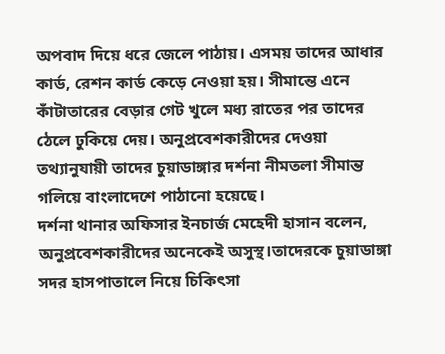অপবাদ দিয়ে ধরে জেলে পাঠায়। এসময় তাদের আধার কার্ড, রেশন কার্ড কেড়ে নেওয়া হয়। সীমান্তে এনে কাঁটাতারের বেড়ার গেট খুলে মধ্য রাতের পর তাদের ঠেলে ঢুকিয়ে দেয়। অনুপ্রবেশকারীদের দেওয়া তথ্যানুযায়ী তাদের চুয়াডাঙ্গার দর্শনা নীমতলা সীমান্ত গলিয়ে বাংলাদেশে পাঠানো হয়েছে।
দর্শনা থানার অফিসার ইনচার্জ মেহেদী হাসান বলেন, অনুপ্রবেশকারীদের অনেকেই অসুস্থ।তাদেরকে চুয়াডাঙ্গা সদর হাসপাতালে নিয়ে চিকিৎসা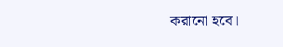করানো হবে।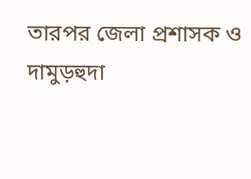তারপর জেলা প্রশাসক ও দামুড়হুদা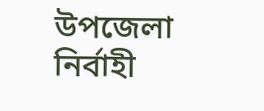উপজেলা নির্বাহী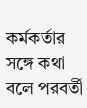কর্মকর্তার সঙ্গে কথা বলে পরবর্তী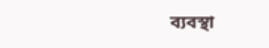ব্যবস্থা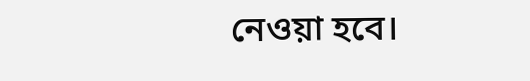নেওয়া হবে।